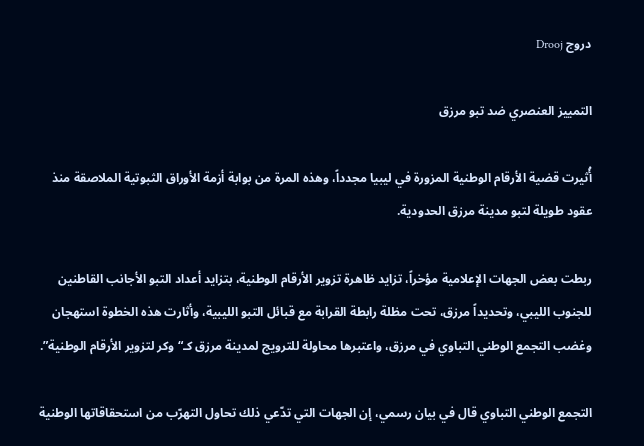دروج Drooj

التمييز العنصري ضد تبو مرزق

أُثيرت قضية الأرقام الوطنية المزورة في ليبيا مجدداً، وهذه المرة من بوابة أزمة الأوراق الثبوتية الملاصقة منذ عقود طويلة لتبو مدينة مرزق الحدودية.

ربطت بعض الجهات الإعلامية مؤخراً، تزايد ظاهرة تزوير الأرقام الوطنية، بتزايد أعداد التبو الأجانب القاطنين للجنوب الليبي، وتحديداً مرزق، تحت مظلة رابطة القرابة مع قبائل التبو الليبية، وأثارت هذه الخطوة استهجان وغضب التجمع الوطني التباوي في مرزق، واعتبرها محاولة للترويج لمدينة مرزق كـ“وكر لتزوير الأرقام الوطنية”.

التجمع الوطني التباوي قال في بيان رسمي، إن الجهات التي تدّعي ذلك تحاول التهرّب من استحقاقاتها الوطنية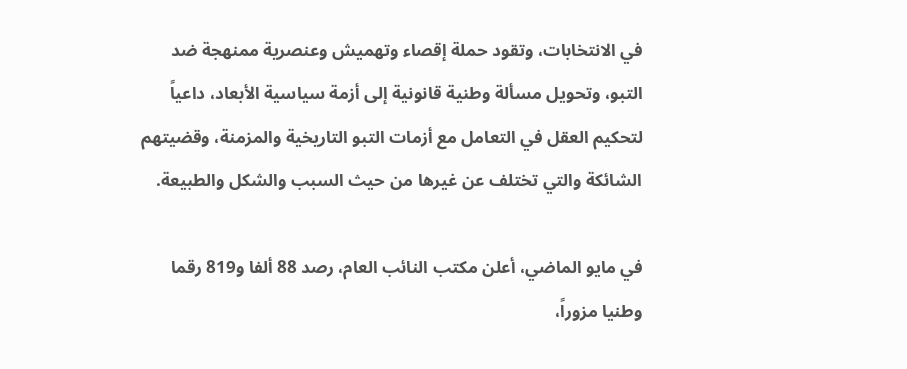في الانتخابات، وتقود حملة إقصاء وتهميش وعنصرية ممنهجة ضد التبو، وتحويل مسألة وطنية قانونية إلى أزمة سياسية الأبعاد، داعياً لتحكيم العقل في التعامل مع أزمات التبو التاريخية والمزمنة، وقضيتهم الشائكة والتي تختلف عن غيرها من حيث السبب والشكل والطبيعة.

في مايو الماضي، أعلن مكتب النائب العام، رصد 88 ألفا و819 رقما وطنيا مزوراً،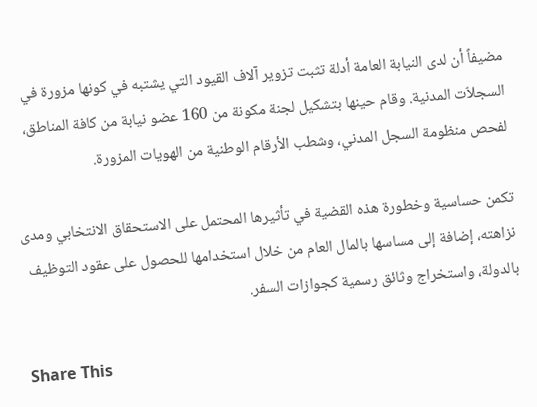مضيفاً أن لدى النيابة العامة أدلة تثبت تزوير آلاف القيود التي يشتبه في كونها مزورة في السجلاّت المدنية. وقام حينها بتشكيل لجنة مكونة من 160 عضو نيابة من كافة المناطق، لفحص منظومة السجل المدني، وشطب الأرقام الوطنية من الهويات المزورة.

تكمن حساسية وخطورة هذه القضية في تأثيرها المحتمل على الاستحقاق الانتخابي ومدى نزاهته، إضافة إلى مساسها بالمال العام من خلال استخدامها للحصول على عقود التوظيف بالدولة، واستخراج وثائق رسمية كجوازات السفر.

Share This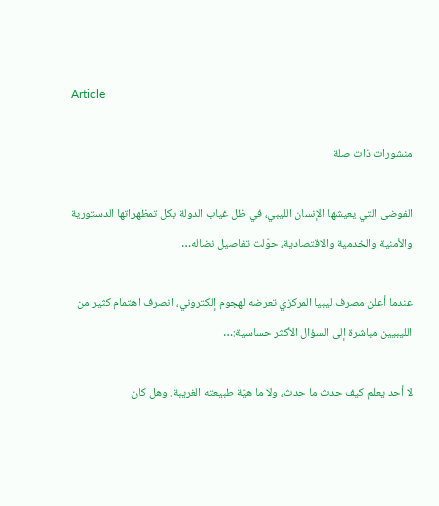Article

منشورات ذات صلة

الفوضى التي يعيشها الإنسان الليبي، في ظل غياب الدولة بكل تمظهراتها الدستورية والأمنية والخدمية والاقتصادية، حوّلت تفاصيل نضاله…

عندما أعلن مصرف ليبيا المركزي تعرضه لهجوم إلكتروني، انصرف اهتمام كثير من الليبيين مباشرة إلى السؤال الأكثر حساسية:…

لا أحد يعلم كيف حدث ما حدث، ولا ما هيّة طبيعته الغريبة. وهل كان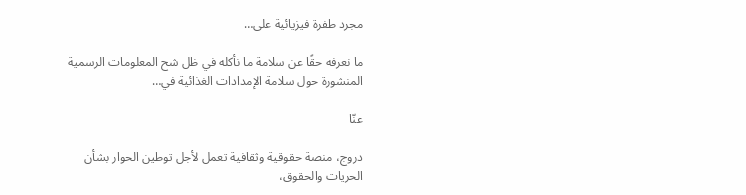مجرد طفرة فيزيائية على…

ما نعرفه حقًا عن سلامة ما نأكله في ظل شح المعلومات الرسمية المنشورة حول سلامة الإمدادات الغذائية في…

عنّا

دروج، منصة حقوقية وثقافية تعمل لأجل توطين الحوار بشأن الحريات والحقوق،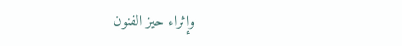وإثراء حيز الفنون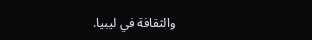والثقافة في ليبيا.